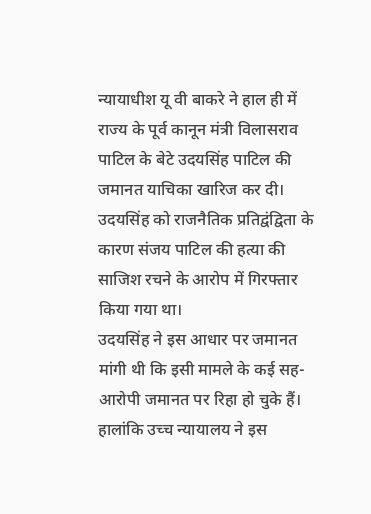न्यायाधीश यू वी बाकरे ने हाल ही में राज्य के पूर्व कानून मंत्री विलासराव पाटिल के बेटे उदयसिंह पाटिल की जमानत याचिका खारिज कर दी। उदयसिंह को राजनैतिक प्रतिद्वंद्विता के कारण संजय पाटिल की हत्या की साजिश रचने के आरोप में गिरफ्तार किया गया था।
उदयसिंह ने इस आधार पर जमानत मांगी थी कि इसी मामले के कई सह-आरोपी जमानत पर रिहा हो चुके हैं।
हालांकि उच्च न्यायालय ने इस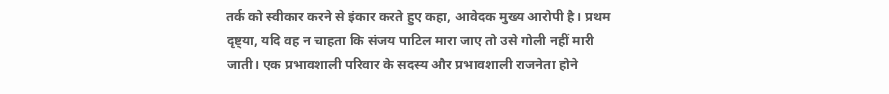तर्क को स्वीकार करने से इंकार करते हुए कहा, आवेदक मुख्य आरोपी है। प्रथम दृष्ट्या, यदि वह न चाहता कि संजय पाटिल मारा जाए तो उसे गोली नहीं मारी जाती। एक प्रभावशाली परिवार के सदस्य और प्रभावशाली राजनेता होने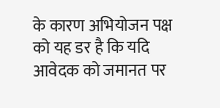के कारण अभियोजन पक्ष को यह डर है कि यदि आवेदक को जमानत पर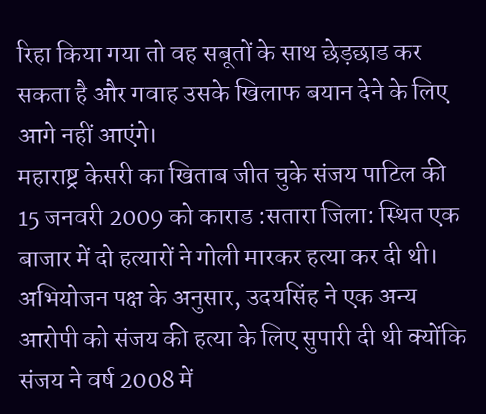रिहा किया गया तो वह सबूतों के साथ छेड़छाड कर सकता है और गवाह उसके खिलाफ बयान देने के लिए आगे नहीं आएंगे।
महाराष्ट्र केसरी का खिताब जीत चुके संजय पाटिल की 15 जनवरी 2009 को काराड :सतारा जिला: स्थित एक बाजार में दो हत्यारों ने गोली मारकर हत्या कर दी थी।
अभियोजन पक्ष के अनुसार, उदयसिंह ने एक अन्य आरोपी को संजय की हत्या के लिए सुपारी दी थी क्योंकि संजय ने वर्ष 2008 में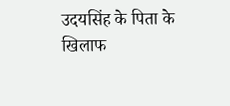उदयसिंह के पिता के खिलाफ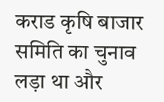कराड कृषि बाजार समिति का चुनाव लड़ा था और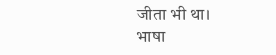जीता भी था।
भाषा